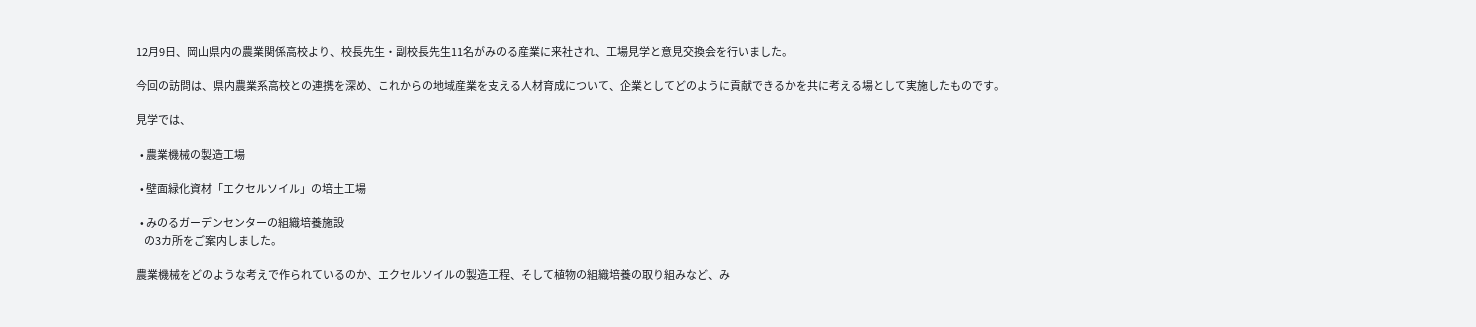12月9日、岡山県内の農業関係高校より、校長先生・副校長先生11名がみのる産業に来社され、工場見学と意見交換会を行いました。

今回の訪問は、県内農業系高校との連携を深め、これからの地域産業を支える人材育成について、企業としてどのように貢献できるかを共に考える場として実施したものです。

見学では、

  • 農業機械の製造工場

  • 壁面緑化資材「エクセルソイル」の培土工場

  • みのるガーデンセンターの組織培養施設
    の3カ所をご案内しました。

農業機械をどのような考えで作られているのか、エクセルソイルの製造工程、そして植物の組織培養の取り組みなど、み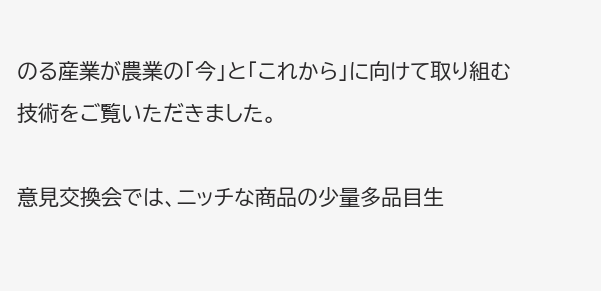のる産業が農業の「今」と「これから」に向けて取り組む技術をご覧いただきました。

意見交換会では、ニッチな商品の少量多品目生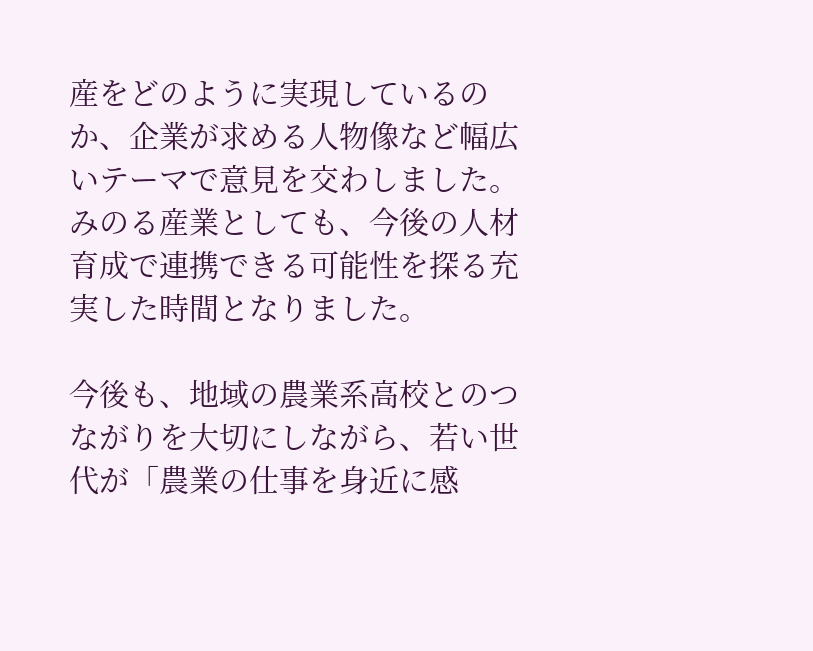産をどのように実現しているのか、企業が求める人物像など幅広いテーマで意見を交わしました。みのる産業としても、今後の人材育成で連携できる可能性を探る充実した時間となりました。

今後も、地域の農業系高校とのつながりを大切にしながら、若い世代が「農業の仕事を身近に感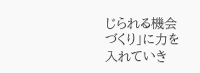じられる機会づくり」に力を入れていき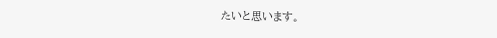たいと思います。